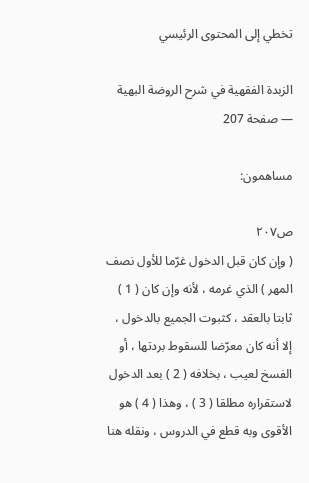تخطي إلى المحتوى الرئيسي

الزبدة الفقهية في شرح الروضة البهية — صفحة 207

مساهمون:

ص٢٠٧
( وإن كان قبل الدخول غرّما للأول نصف المهر ) الذي غرمه ، لأنه وإن كان ( 1 ) ثابتا بالعقد ، كثبوت الجميع بالدخول ، إلا أنه كان معرّضا للسقوط بردتها ، أو الفسخ لعيب ، بخلافه ( 2 ) بعد الدخول لاستقراره مطلقا ( 3 ) ، وهذا ( 4 ) هو الأقوى وبه قطع في الدروس ، ونقله هنا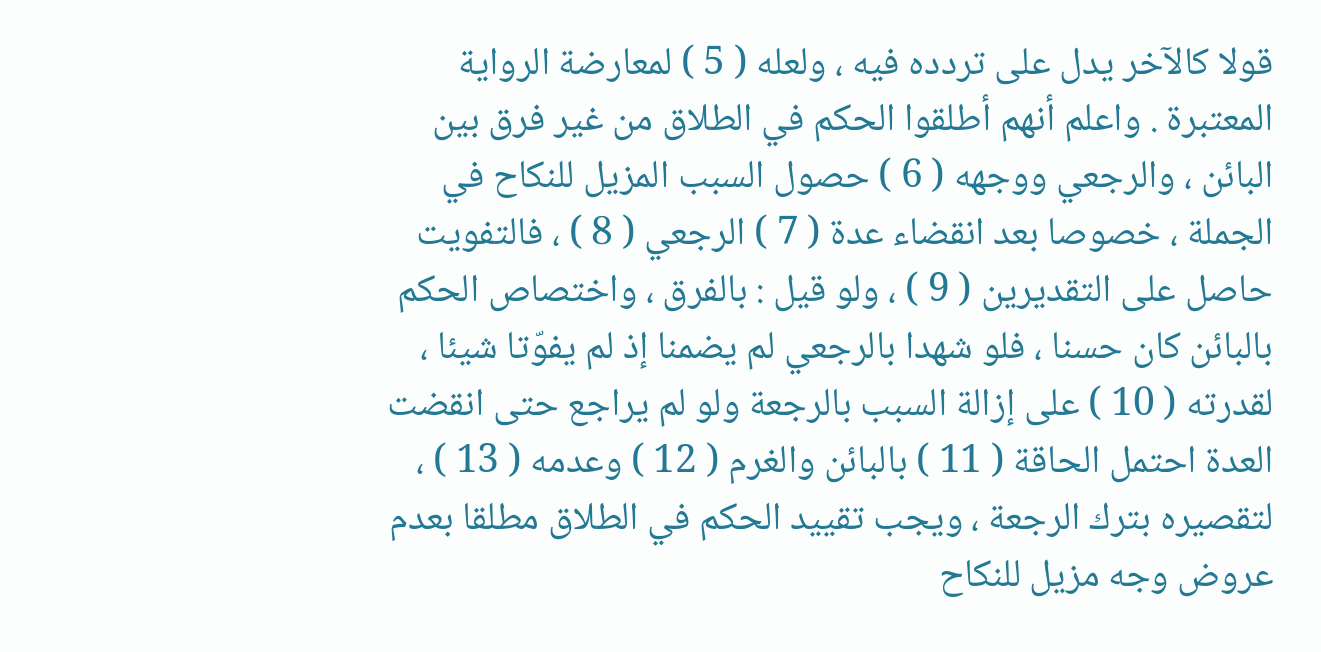قولا كالآخر يدل على تردده فيه ، ولعله ( 5 ) لمعارضة الرواية المعتبرة . واعلم أنهم أطلقوا الحكم في الطلاق من غير فرق بين البائن ، والرجعي ووجهه ( 6 ) حصول السبب المزيل للنكاح في الجملة ، خصوصا بعد انقضاء عدة ( 7 ) الرجعي ( 8 ) ، فالتفويت حاصل على التقديرين ( 9 ) ، ولو قيل : بالفرق ، واختصاص الحكم بالبائن كان حسنا ، فلو شهدا بالرجعي لم يضمنا إذ لم يفوّتا شيئا ، لقدرته ( 10 ) على إزالة السبب بالرجعة ولو لم يراجع حتى انقضت العدة احتمل الحاقة ( 11 ) بالبائن والغرم ( 12 ) وعدمه ( 13 ) ، لتقصيره بترك الرجعة ، ويجب تقييد الحكم في الطلاق مطلقا بعدم عروض وجه مزيل للنكاح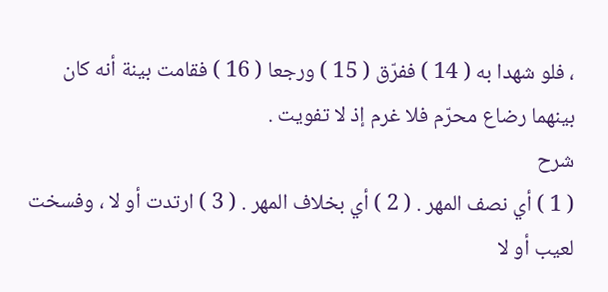، فلو شهدا به ( 14 ) ففرّق ( 15 ) ورجعا ( 16 ) فقامت بينة أنه كان بينهما رضاع محرّم فلا غرم إذ لا تفويت .
شرح
( 1 ) أي نصف المهر . ( 2 ) أي بخلاف المهر . ( 3 ) ارتدت أو لا ، وفسخت لعيب أو لا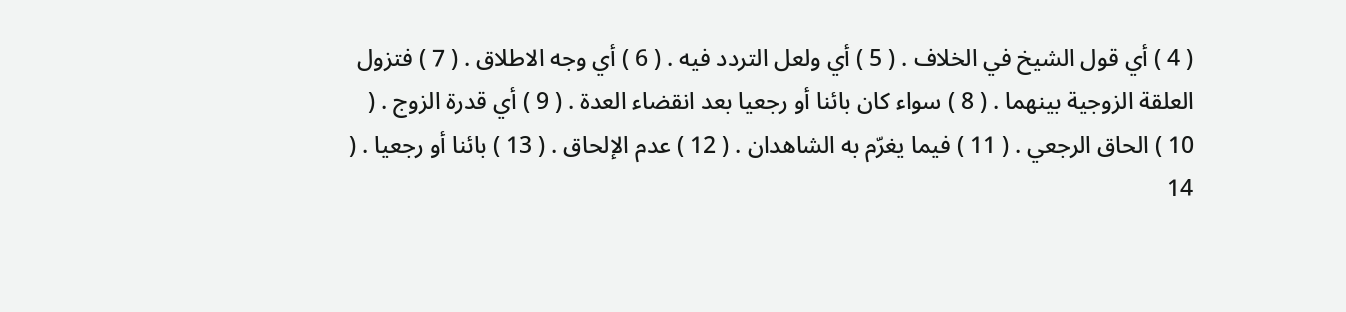( 4 ) أي قول الشيخ في الخلاف . ( 5 ) أي ولعل التردد فيه . ( 6 ) أي وجه الاطلاق . ( 7 ) فتزول العلقة الزوجية بينهما . ( 8 ) سواء كان بائنا أو رجعيا بعد انقضاء العدة . ( 9 ) أي قدرة الزوج . ( 10 ) الحاق الرجعي . ( 11 ) فيما يغرّم به الشاهدان . ( 12 ) عدم الإلحاق . ( 13 ) بائنا أو رجعيا . ( 14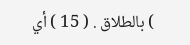) بالطلاق . ( 15 ) أي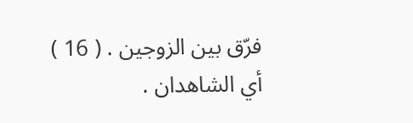فرّق بين الزوجين . ( 16 ) أي الشاهدان .